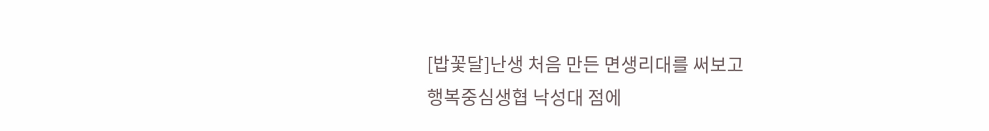[밥꽃달]난생 처음 만든 면생리대를 써보고
행복중심생협 낙성대 점에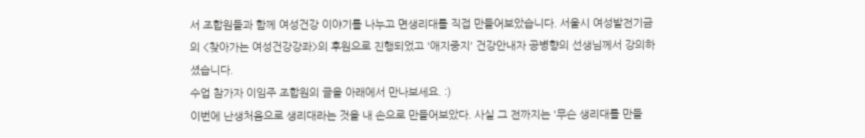서 조합원들과 함께 여성건강 이야기를 나누고 면생리대를 직접 만들어보았습니다. 서울시 여성발전기금의 <찾아가는 여성건강강좌>의 후원으로 진행되었고 '애지중지' 건강안내자 공병향의 선생님께서 강의하셨습니다.
수업 참가자 이임주 조합원의 글을 아래에서 만나보세요. :)
이번에 난생처음으로 생리대라는 것을 내 손으로 만들어보았다. 사실 그 전까지는 '무슨 생리대를 만들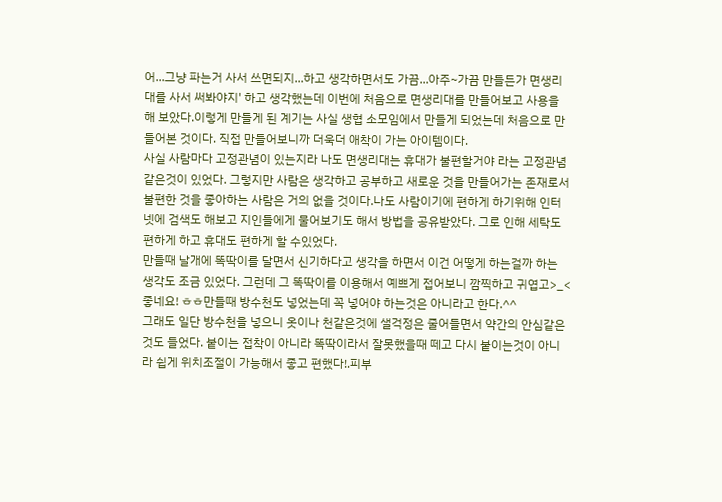어...그냥 파는거 사서 쓰면되지...하고 생각하면서도 가끔...아주~가끔 만들든가 면생리대를 사서 써봐야지' 하고 생각했는데 이번에 처음으로 면생리대를 만들어보고 사용을 해 보았다.이렇게 만들게 된 계기는 사실 생협 소모임에서 만들게 되었는데 처음으로 만들어본 것이다. 직접 만들어보니까 더욱더 애착이 가는 아이템이다.
사실 사람마다 고정관념이 있는지라 나도 면생리대는 휴대가 불편할거야 라는 고정관념 같은것이 있었다. 그렇지만 사람은 생각하고 공부하고 새로운 것을 만들어가는 존재로서 불편한 것을 좋아하는 사람은 거의 없을 것이다.나도 사람이기에 편하게 하기위해 인터넷에 검색도 해보고 지인들에게 물어보기도 해서 방법을 공유받았다. 그로 인해 세탁도 편하게 하고 휴대도 편하게 할 수있었다.
만들때 날개에 똑딱이를 달면서 신기하다고 생각을 하면서 이건 어떻게 하는걸까 하는 생각도 조금 있었다. 그런데 그 똑딱이를 이용해서 예쁘게 접어보니 깜찍하고 귀엽고>_<좋네요! ㅎㅎ만들때 방수천도 넣었는데 꼭 넣어야 하는것은 아니라고 한다.^^
그래도 일단 방수천을 넣으니 옷이나 천같은것에 샐걱정은 줄어들면서 약간의 안심같은것도 들었다. 붙이는 접착이 아니라 똑딱이라서 잘못했을때 떼고 다시 붙이는것이 아니라 쉽게 위치조절이 가능해서 좋고 편했다!.피부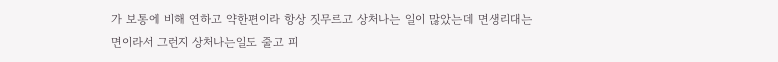가 보통에 비해 연하고 약한편이라 항상 짓무르고 상처나는 일이 많았는데 면생리대는 면이라서 그런지 상처나는일도 줄고 피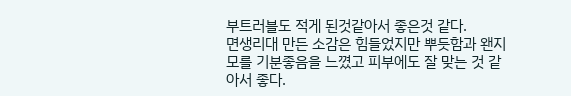부트러블도 적게 된것같아서 좋은것 같다.
면생리대 만든 소감은 힘들었지만 뿌듯함과 왠지모를 기분좋음을 느꼈고 피부에도 잘 맞는 것 같아서 좋다.